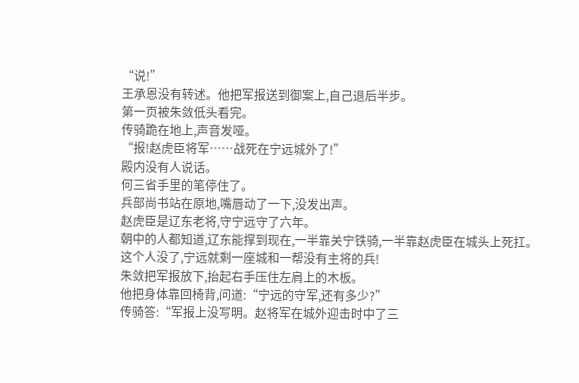“说!”
王承恩没有转述。他把军报送到御案上,自己退后半步。
第一页被朱敛低头看完。
传骑跪在地上,声音发哑。
“报!赵虎臣将军……战死在宁远城外了!”
殿内没有人说话。
何三省手里的笔停住了。
兵部尚书站在原地,嘴唇动了一下,没发出声。
赵虎臣是辽东老将,守宁远守了六年。
朝中的人都知道,辽东能撑到现在,一半靠关宁铁骑,一半靠赵虎臣在城头上死扛。
这个人没了,宁远就剩一座城和一帮没有主将的兵!
朱敛把军报放下,抬起右手压住左肩上的木板。
他把身体靠回椅背,问道:“宁远的守军,还有多少?”
传骑答:“军报上没写明。赵将军在城外迎击时中了三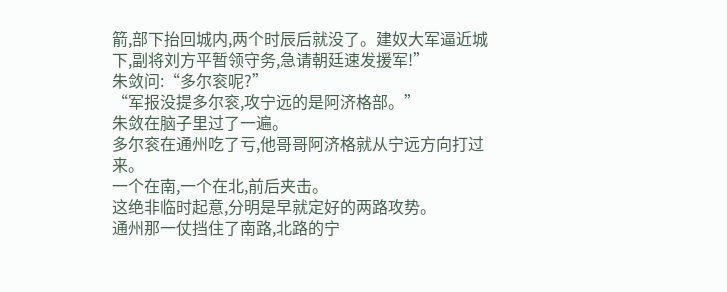箭,部下抬回城内,两个时辰后就没了。建奴大军逼近城下,副将刘方平暂领守务,急请朝廷速发援军!”
朱敛问:“多尔衮呢?”
“军报没提多尔衮,攻宁远的是阿济格部。”
朱敛在脑子里过了一遍。
多尔衮在通州吃了亏,他哥哥阿济格就从宁远方向打过来。
一个在南,一个在北,前后夹击。
这绝非临时起意,分明是早就定好的两路攻势。
通州那一仗挡住了南路,北路的宁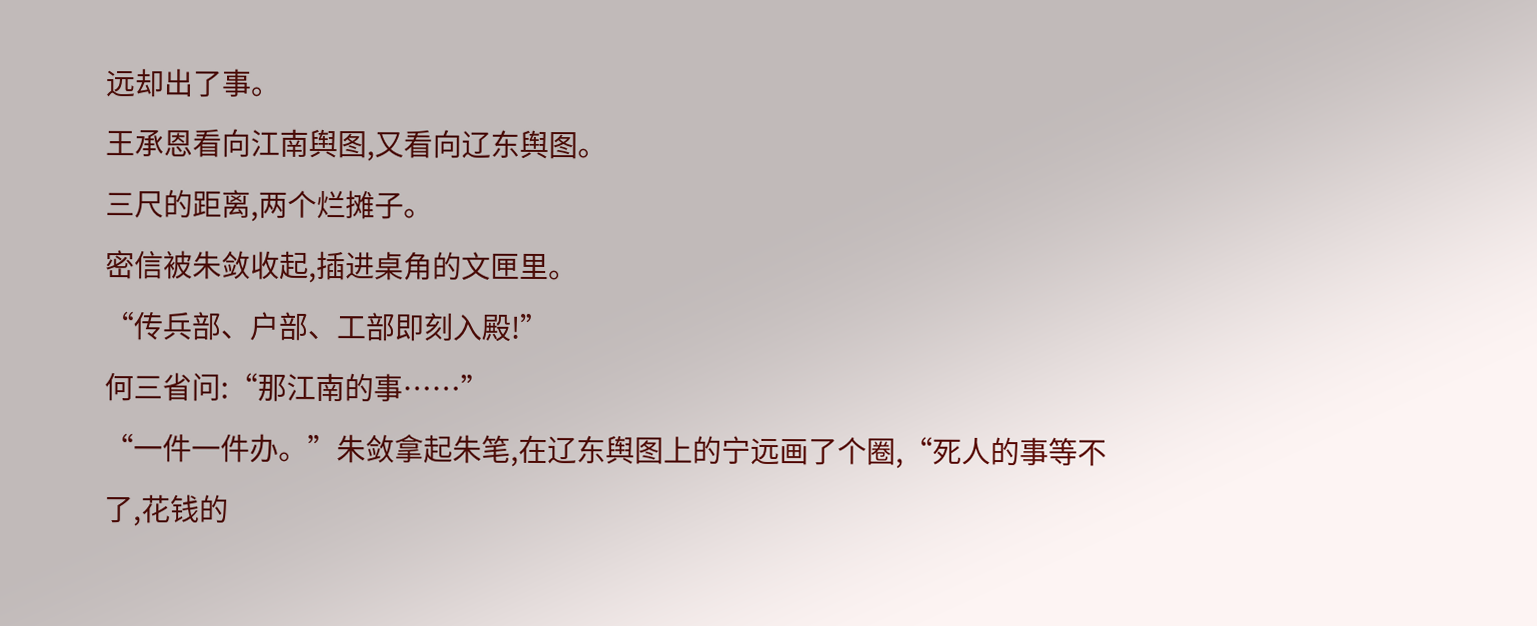远却出了事。
王承恩看向江南舆图,又看向辽东舆图。
三尺的距离,两个烂摊子。
密信被朱敛收起,插进桌角的文匣里。
“传兵部、户部、工部即刻入殿!”
何三省问:“那江南的事……”
“一件一件办。”朱敛拿起朱笔,在辽东舆图上的宁远画了个圈,“死人的事等不了,花钱的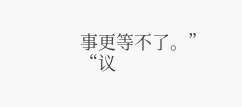事更等不了。”
“议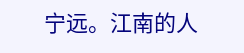宁远。江南的人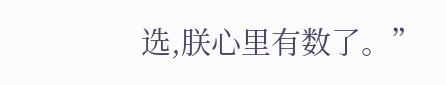选,朕心里有数了。”